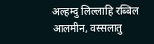अल्हम्दु लिल्लाहि रब्बिल आलमीन, वस्सलातु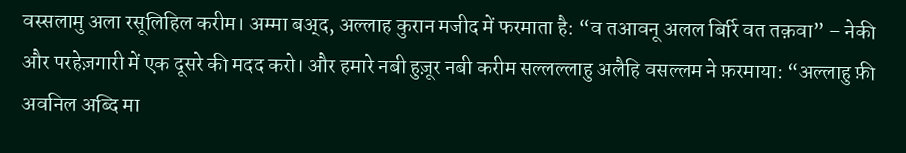वस्सलामु अला रसूलिहिल करीम। अम्मा बअ्द, अल्लाह कुरान मजीद में फरमाता है: “व तआवनू अलल बिर्रि वत तक़वा” – नेकी और परहेज़गारी में एक दूसरे की मदद करो। और हमारे नबी हुज़ूर नबी करीम सल्लल्लाहु अलैहि वसल्लम ने फ़रमाया: “अल्लाहु फ़ी अवनिल अब्दि मा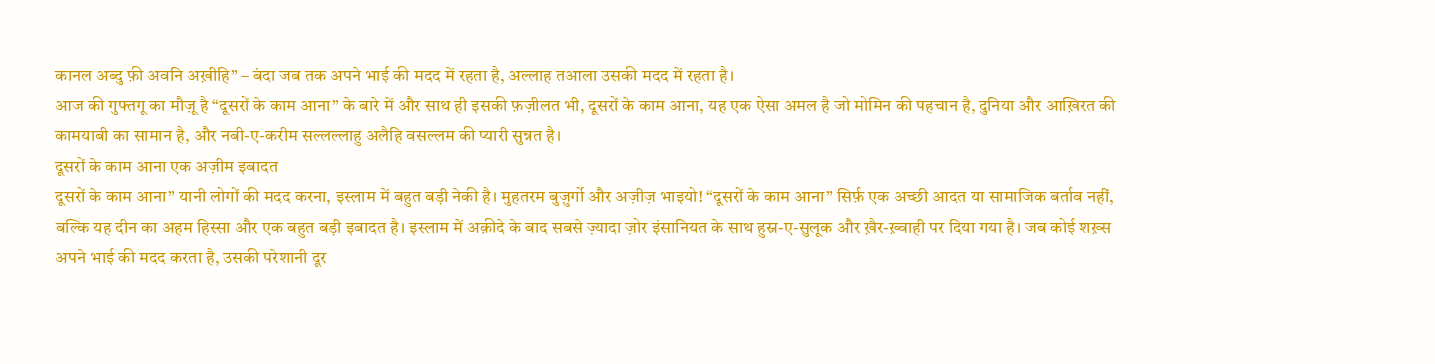कानल अब्दु फ़ी अवनि अख़ीहि” – बंदा जब तक अपने भाई की मदद में रहता है, अल्लाह तआला उसकी मदद में रहता है।
आज की गुफ्तगू का मौज़ू है “दूसरों के काम आना” के बारे में और साथ ही इसकी फ़ज़ीलत भी, दूसरों के काम आना, यह एक ऐसा अमल है जो मोमिन की पहचान है, दुनिया और आख़िरत की कामयाबी का सामान है, और नबी-ए-करीम सल्लल्लाहु अलैहि वसल्लम की प्यारी सुन्नत है।
दूसरों के काम आना एक अज़ीम इबादत
दूसरों के काम आना” यानी लोगों की मदद करना, इस्लाम में बहुत बड़ी नेकी है। मुहतरम बुज़ुर्गो और अज़ीज़ भाइयो! “दूसरों के काम आना” सिर्फ़ एक अच्छी आदत या सामाजिक बर्ताव नहीं, बल्कि यह दीन का अहम हिस्सा और एक बहुत बड़ी इबादत है। इस्लाम में अक़ीदे के बाद सबसे ज़्यादा ज़ोर इंसानियत के साथ हुस्न-ए-सुलूक और ख़ैर-ख़्वाही पर दिया गया है। जब कोई शख़्स अपने भाई की मदद करता है, उसकी परेशानी दूर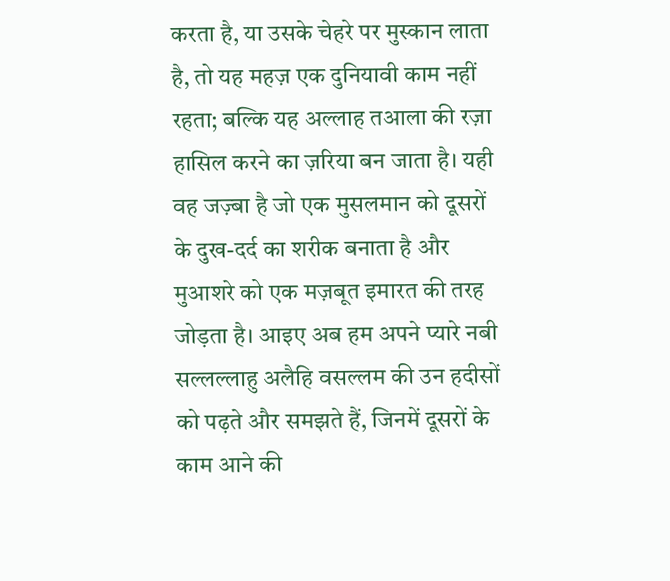करता है, या उसके चेहरे पर मुस्कान लाता है, तो यह महज़ एक दुनियावी काम नहीं रहता; बल्कि यह अल्लाह तआला की रज़ा हासिल करने का ज़रिया बन जाता है। यही वह जज़्बा है जो एक मुसलमान को दूसरों के दुख-दर्द का शरीक बनाता है और मुआशरे को एक मज़बूत इमारत की तरह जोड़ता है। आइए अब हम अपने प्यारे नबी सल्लल्लाहु अलैहि वसल्लम की उन हदीसों को पढ़ते और समझते हैं, जिनमें दूसरों के काम आने की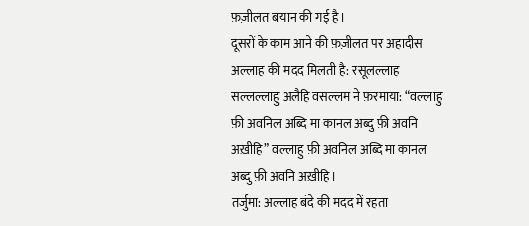फ़ज़ीलत बयान की गई है।
दूसरों के काम आने की फ़ज़ीलत पर अहादीस
अल्लाह की मदद मिलती है: रसूलल्लाह सल्लल्लाहु अलैहि वसल्लम ने फ़रमाया: “वल्लाहु फ़ी अवनिल अब्दि मा कानल अब्दु फ़ी अवनि अख़ीहि” वल्लाहु फ़ी अवनिल अब्दि मा कानल अब्दु फ़ी अवनि अख़ीहि।
तर्जुमा: अल्लाह बंदे की मदद में रहता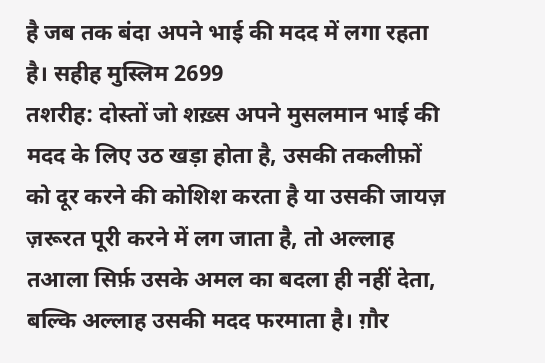है जब तक बंदा अपने भाई की मदद में लगा रहता है। सहीह मुस्लिम 2699
तशरीह: दोस्तों जो शख़्स अपने मुसलमान भाई की मदद के लिए उठ खड़ा होता है, उसकी तकलीफ़ों को दूर करने की कोशिश करता है या उसकी जायज़ ज़रूरत पूरी करने में लग जाता है, तो अल्लाह तआला सिर्फ़ उसके अमल का बदला ही नहीं देता, बल्कि अल्लाह उसकी मदद फरमाता है। ग़ौर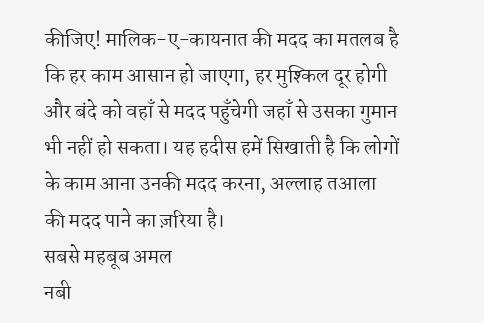कीजिए! मालिक-ए-कायनात की मदद का मतलब है कि हर काम आसान हो जाएगा, हर मुश्किल दूर होगी और बंदे को वहाँ से मदद पहुँचेगी जहाँ से उसका गुमान भी नहीं हो सकता। यह हदीस हमें सिखाती है कि लोगों के काम आना उनकी मदद करना, अल्लाह तआला की मदद पाने का ज़रिया है।
सबसे महबूब अमल
नबी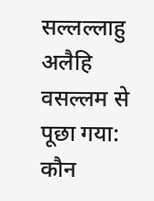सल्लल्लाहु अलैहि वसल्लम से पूछा गया: कौन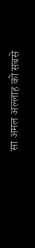सा अमल अल्लाह को सबसे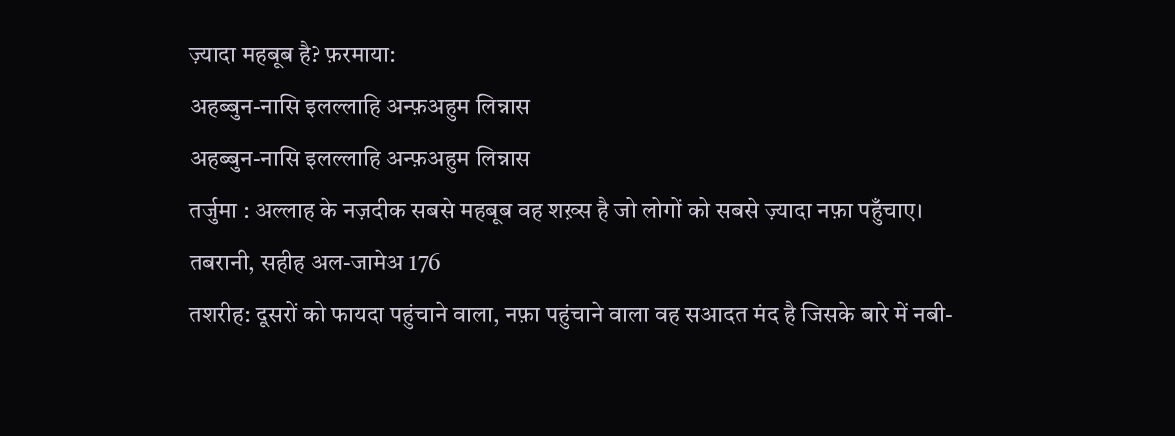ज़्यादा महबूब है? फ़रमाया:
अहब्बुन-नासि इलल्लाहि अन्फ़अहुम लिन्नास
अहब्बुन-नासि इलल्लाहि अन्फ़अहुम लिन्नास
तर्जुमा : अल्लाह के नज़दीक सबसे महबूब वह शख़्स है जो लोगों को सबसे ज़्यादा नफ़ा पहुँचाए।
तबरानी, सहीह अल-जामेअ 176
तशरीह: दूसरों को फायदा पहुंचाने वाला, नफ़ा पहुंचाने वाला वह सआदत मंद है जिसके बारे में नबी-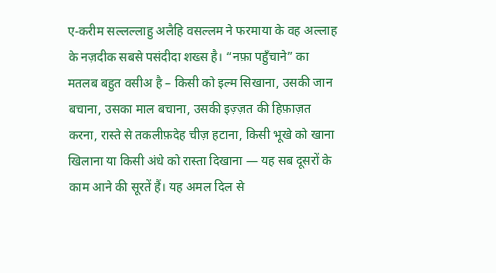ए-करीम सल्लल्लाहु अलैहि वसल्लम ने फरमाया के वह अल्लाह के नज़दीक सबसे पसंदीदा शख्स है। “नफ़ा पहुँचाने” का मतलब बहुत वसीअ है – किसी को इल्म सिखाना, उसकी जान बचाना, उसका माल बचाना, उसकी इज़्ज़त की हिफ़ाज़त करना, रास्ते से तकलीफ़देह चीज़ हटाना, किसी भूखे को खाना खिलाना या किसी अंधे को रास्ता दिखाना — यह सब दूसरों के काम आने की सूरतें हैं। यह अमल दिल से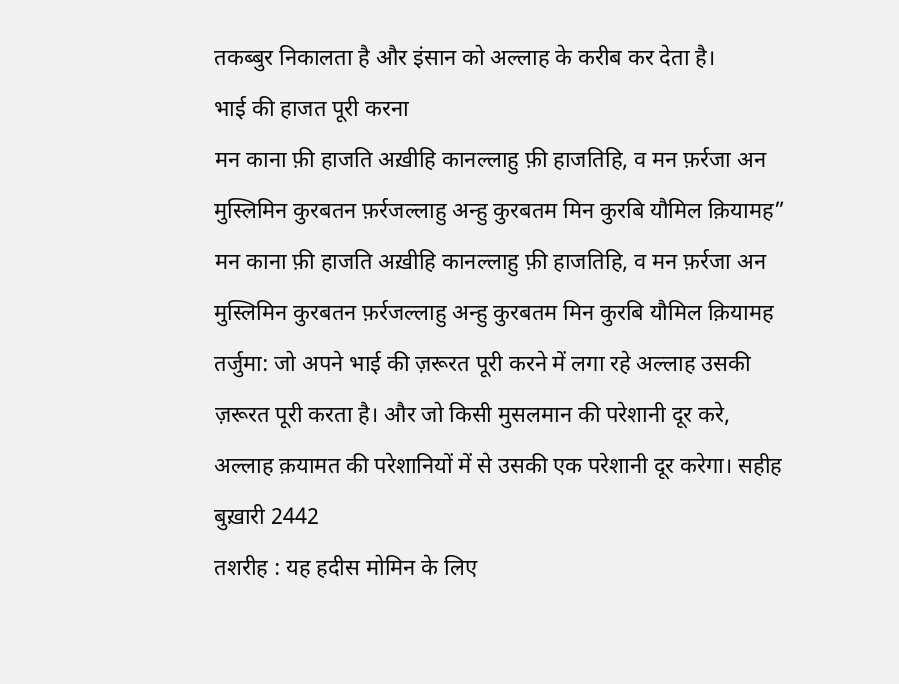तकब्बुर निकालता है और इंसान को अल्लाह के करीब कर देता है।
भाई की हाजत पूरी करना
मन काना फ़ी हाजति अख़ीहि कानल्लाहु फ़ी हाजतिहि, व मन फ़र्रजा अन मुस्लिमिन कुरबतन फ़र्रजल्लाहु अन्हु कुरबतम मिन कुरबि यौमिल क़ियामह”
मन काना फ़ी हाजति अख़ीहि कानल्लाहु फ़ी हाजतिहि, व मन फ़र्रजा अन मुस्लिमिन कुरबतन फ़र्रजल्लाहु अन्हु कुरबतम मिन कुरबि यौमिल क़ियामह
तर्जुमा: जो अपने भाई की ज़रूरत पूरी करने में लगा रहे अल्लाह उसकी ज़रूरत पूरी करता है। और जो किसी मुसलमान की परेशानी दूर करे, अल्लाह क़यामत की परेशानियों में से उसकी एक परेशानी दूर करेगा। सहीह बुख़ारी 2442
तशरीह : यह हदीस मोमिन के लिए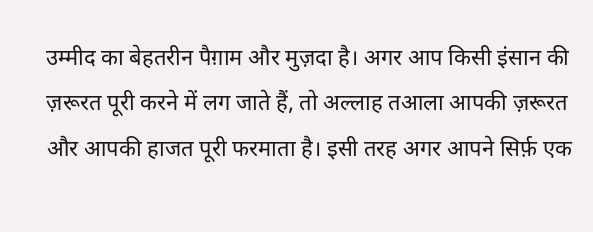उम्मीद का बेहतरीन पैग़ाम और मुज़दा है। अगर आप किसी इंसान की ज़रूरत पूरी करने में लग जाते हैं, तो अल्लाह तआला आपकी ज़रूरत और आपकी हाजत पूरी फरमाता है। इसी तरह अगर आपने सिर्फ़ एक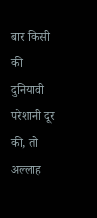बार किसी की दुनियावी परेशानी दूर की, तो अल्लाह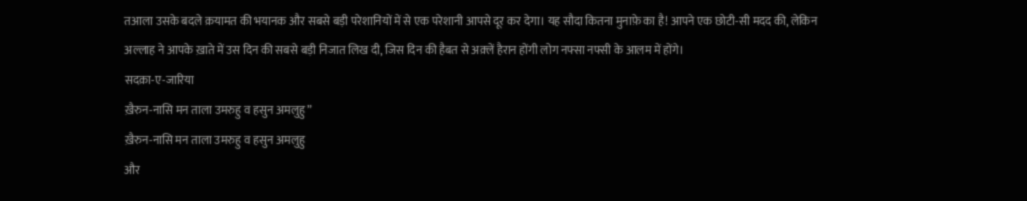तआला उसके बदले क़यामत की भयानक और सबसे बड़ी परेशानियों में से एक परेशानी आपसे दूर कर देगा। यह सौदा कितना मुनाफ़े का है! आपने एक छोटी-सी मदद की, लेकिन अल्लाह ने आपके ख़ाते में उस दिन की सबसे बड़ी निजात लिख दी, जिस दिन की हैबत से अक़्लें हैरान होंगी लोग नफ्सा नफ्सी के आलम में होंगे।
सदक़ा-ए-जारिया
ख़ैरुन-नासि मन ताला उमरुहु व हसुन अमलुहु”
ख़ैरुन-नासि मन ताला उमरुहु व हसुन अमलुहु
और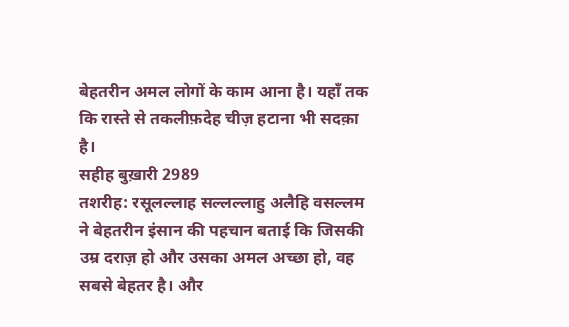बेहतरीन अमल लोगों के काम आना है। यहाँ तक कि रास्ते से तकलीफ़देह चीज़ हटाना भी सदक़ा है।
सहीह बुख़ारी 2989
तशरीह: रसूलल्लाह सल्लल्लाहु अलैहि वसल्लम ने बेहतरीन इंसान की पहचान बताई कि जिसकी उम्र दराज़ हो और उसका अमल अच्छा हो, वह सबसे बेहतर है। और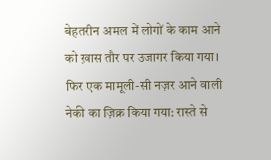बेहतरीन अमल में लोगों के काम आने को ख़ास तौर पर उजागर किया गया। फिर एक मामूली-सी नज़र आने वाली नेकी का ज़िक्र किया गया: रास्ते से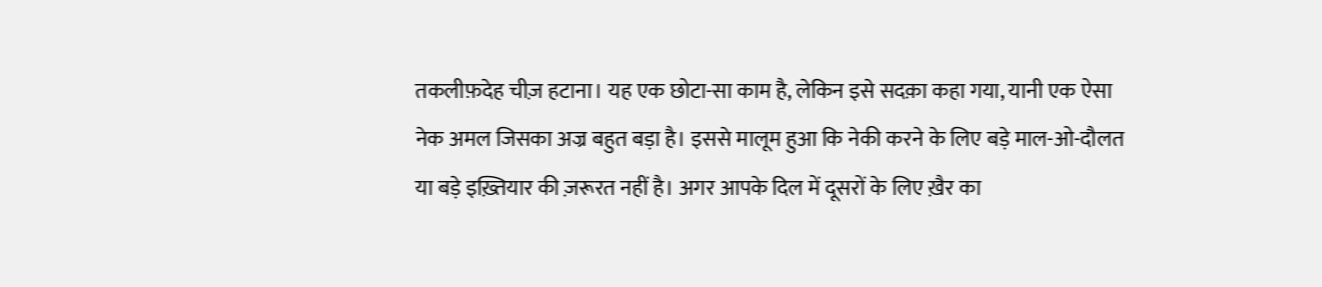तकलीफ़देह चीज़ हटाना। यह एक छोटा-सा काम है, लेकिन इसे सदक़ा कहा गया, यानी एक ऐसा नेक अमल जिसका अज्र बहुत बड़ा है। इससे मालूम हुआ कि नेकी करने के लिए बड़े माल-ओ-दौलत या बड़े इख़्तियार की ज़रूरत नहीं है। अगर आपके दिल में दूसरों के लिए ख़ैर का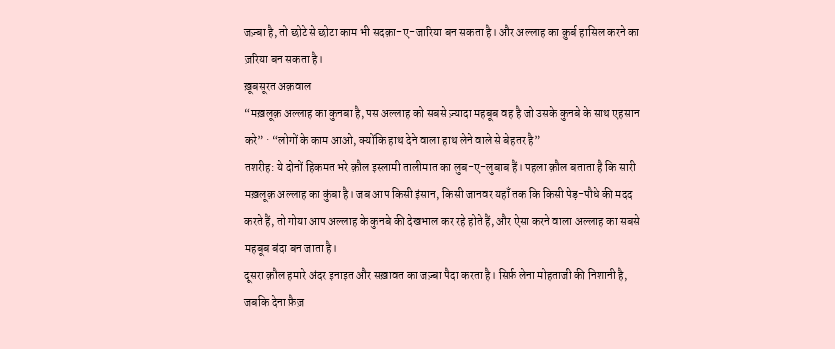जज़्बा है, तो छोटे से छोटा काम भी सदक़ा-ए-जारिया बन सकता है। और अल्लाह का क़ुर्ब हासिल करने का ज़रिया बन सकता है।
ख़ूबसूरत अक़वाल
“मख़लूक़ अल्लाह का कुनबा है, पस अल्लाह को सबसे ज़्यादा महबूब वह है जो उसके कुनबे के साथ एहसान करे” · “लोगों के काम आओ, क्योंकि हाथ देने वाला हाथ लेने वाले से बेहतर है”
तशरीह: ये दोनों हिकमत भरे क़ौल इस्लामी तालीमात का लुब-ए-लुबाब हैं। पहला क़ौल बताता है कि सारी मख़लूक़ अल्लाह का कुंबा है। जब आप किसी इंसान, किसी जानवर यहाँ तक कि किसी पेड़-पौधे की मदद करते हैं, तो गोया आप अल्लाह के कुनबे की देखभाल कर रहे होते हैं, और ऐसा करने वाला अल्लाह का सबसे महबूब बंदा बन जाता है।
दूसरा क़ौल हमारे अंदर इनाइत और सख़ावत का जज़्बा पैदा करता है। सिर्फ़ लेना मोहताजी की निशानी है, जबकि देना फ़ैज़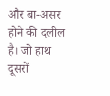और बा-असर होने की दलील है। जो हाथ दूसरों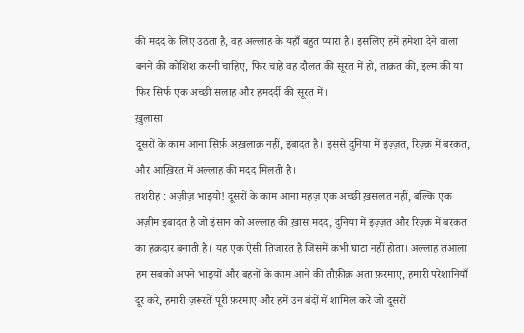की मदद के लिए उठता है, वह अल्लाह के यहाँ बहुत प्यारा है। इसलिए हमें हमेशा देने वाला बनने की कोशिश करनी चाहिए, फिर चाहे वह दौलत की सूरत में हो, ताक़त की, इल्म की या फिर सिर्फ एक अच्छी सलाह और हमदर्दी की सूरत में।
ख़ुलासा
दूसरों के काम आना सिर्फ़ अख़लाक़ नहीं, इबादत है। इससे दुनिया में इज़्ज़त, रिज़्क़ में बरकत, और आख़िरत में अल्लाह की मदद मिलती है।
तशरीह : अज़ीज़ भाइयो! दूसरों के काम आना महज़ एक अच्छी ख़सलत नहीं, बल्कि एक अज़ीम इबादत है जो इंसान को अल्लाह की ख़ास मदद, दुनिया में इज़्ज़त और रिज़्क़ में बरकत का हक़दार बनाती है। यह एक ऐसी तिजारत है जिसमें कभी घाटा नहीं होता। अल्लाह तआला हम सबको अपने भाइयों और बहनों के काम आने की तौफ़ीक़ अता फ़रमाए, हमारी परेशानियाँ दूर करे, हमारी ज़रूरतें पूरी फ़रमाए और हमें उन बंदों में शामिल करे जो दूसरों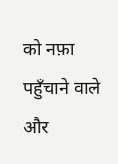को नफ़ा पहुँचाने वाले और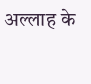अल्लाह के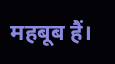महबूब हैं।